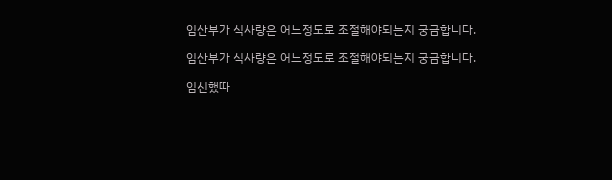임산부가 식사량은 어느정도로 조절해야되는지 궁금합니다.

임산부가 식사량은 어느정도로 조절해야되는지 궁금합니다.

임신했따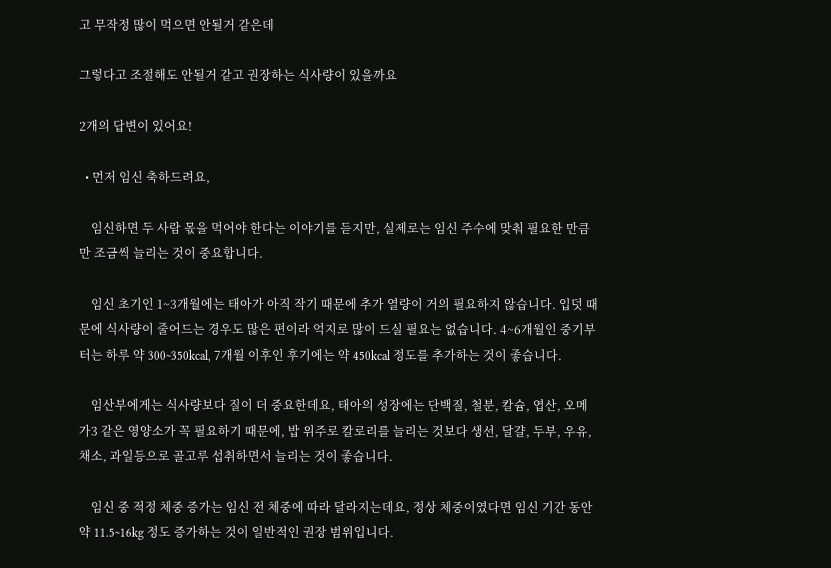고 무작정 많이 먹으면 안될거 같은데

그렇다고 조절해도 안될거 같고 권장하는 식사량이 있을까요

2개의 답변이 있어요!

  • 먼저 임신 축하드려요,

    임신하면 두 사람 몫을 먹어야 한다는 이야기를 듣지만, 실제로는 임신 주수에 맞춰 필요한 만큼만 조금씩 늘리는 것이 중요합니다.

    임신 초기인 1~3개월에는 태아가 아직 작기 때문에 추가 열량이 거의 필요하지 않습니다. 입덧 때문에 식사량이 줄어드는 경우도 많은 편이라 억지로 많이 드실 필요는 없습니다. 4~6개월인 중기부터는 하루 약 300~350kcal, 7개월 이후인 후기에는 약 450kcal 정도를 추가하는 것이 좋습니다.

    임산부에게는 식사량보다 질이 더 중요한데요, 태아의 성장에는 단백질, 철분, 칼슘, 엽산, 오메가3 같은 영양소가 꼭 필요하기 때문에, 밥 위주로 칼로리를 늘리는 것보다 생선, 달걀, 두부, 우유, 채소, 과일등으로 골고루 섭취하면서 늘리는 것이 좋습니다.

    임신 중 적정 체중 증가는 임신 전 체중에 따라 달라지는데요, 정상 체중이였다면 임신 기간 동안 약 11.5~16kg 정도 증가하는 것이 일반적인 권장 범위입니다.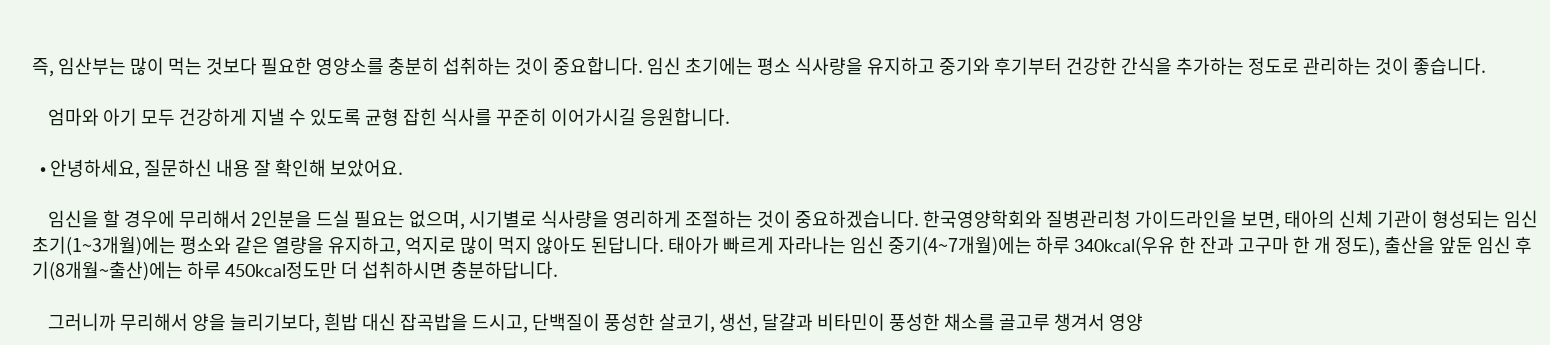즉, 임산부는 많이 먹는 것보다 필요한 영양소를 충분히 섭취하는 것이 중요합니다. 임신 초기에는 평소 식사량을 유지하고 중기와 후기부터 건강한 간식을 추가하는 정도로 관리하는 것이 좋습니다.

    엄마와 아기 모두 건강하게 지낼 수 있도록 균형 잡힌 식사를 꾸준히 이어가시길 응원합니다.

  • 안녕하세요, 질문하신 내용 잘 확인해 보았어요.

    임신을 할 경우에 무리해서 2인분을 드실 필요는 없으며, 시기별로 식사량을 영리하게 조절하는 것이 중요하겠습니다. 한국영양학회와 질병관리청 가이드라인을 보면, 태아의 신체 기관이 형성되는 임신 초기(1~3개월)에는 평소와 같은 열량을 유지하고, 억지로 많이 먹지 않아도 된답니다. 태아가 빠르게 자라나는 임신 중기(4~7개월)에는 하루 340kcal(우유 한 잔과 고구마 한 개 정도), 출산을 앞둔 임신 후기(8개월~출산)에는 하루 450kcal정도만 더 섭취하시면 충분하답니다.

    그러니까 무리해서 양을 늘리기보다, 흰밥 대신 잡곡밥을 드시고, 단백질이 풍성한 살코기, 생선, 달걀과 비타민이 풍성한 채소를 골고루 챙겨서 영양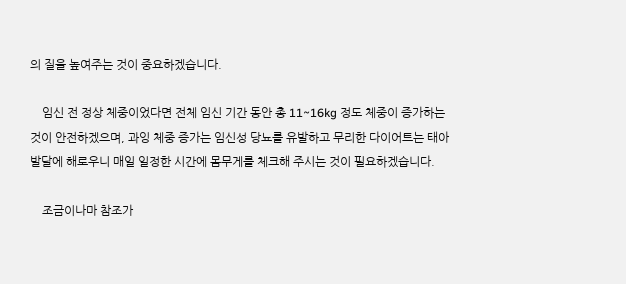의 질을 높여주는 것이 중요하겠습니다.

    임신 전 정상 체중이었다면 전체 임신 기간 동안 총 11~16kg 정도 체중이 증가하는 것이 안전하겠으며, 과잉 체중 증가는 임신성 당뇨를 유발하고 무리한 다이어트는 태아 발달에 해로우니 매일 일정한 시간에 몸무게를 체크해 주시는 것이 필요하겠습니다.

    조금이나마 참조가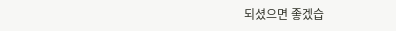되셨으면 좋겠습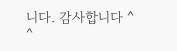니다. 감사합니다 ^ ^